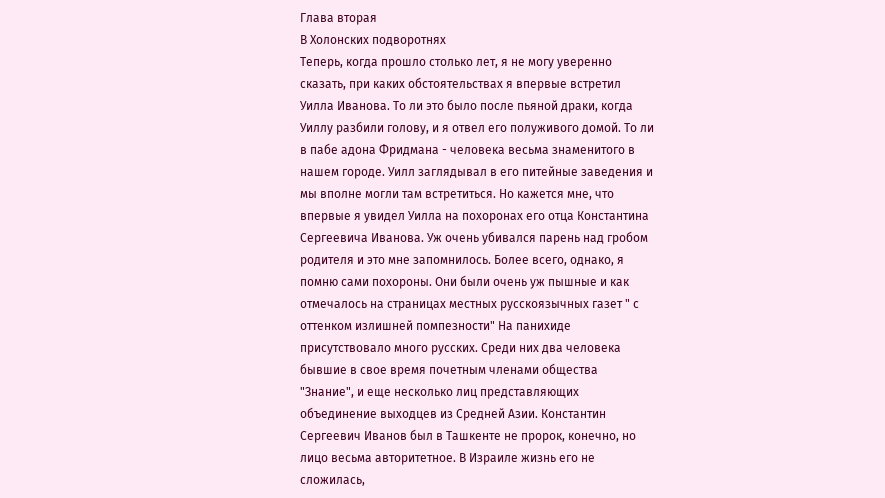Глава вторая
В Холонских подворотнях
Теперь, когда прошло столько лет, я не могу уверенно сказать, при каких обстоятельствах я впервые встретил Уилла Иванова. То ли это было после пьяной драки, когда Уиллу разбили голову, и я отвел его полуживого домой. То ли в пабе адона Фридмана - человека весьма знаменитого в нашем городе. Уилл заглядывал в его питейные заведения и мы вполне могли там встретиться. Но кажется мне, что впервые я увидел Уилла на похоронах его отца Константина Сергеевича Иванова. Уж очень убивался парень над гробом родителя и это мне запомнилось. Более всего, однако, я помню сами похороны. Они были очень уж пышные и как отмечалось на страницах местных русскоязычных газет " с оттенком излишней помпезности" На панихиде присутствовало много русских. Среди них два человека бывшие в свое время почетным членами общества "Знание", и еще несколько лиц представляющих объединение выходцев из Средней Азии. Константин Сергеевич Иванов был в Ташкенте не пророк, конечно, но лицо весьма авторитетное. В Израиле жизнь его не сложилась,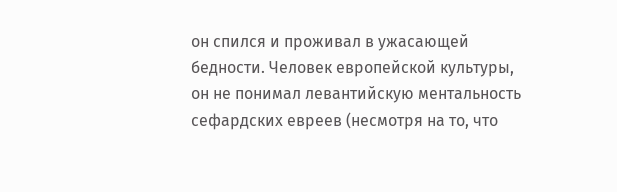он спился и проживал в ужасающей бедности. Человек европейской культуры, он не понимал левантийскую ментальность сефардских евреев (несмотря на то, что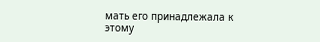мать его принадлежала к этому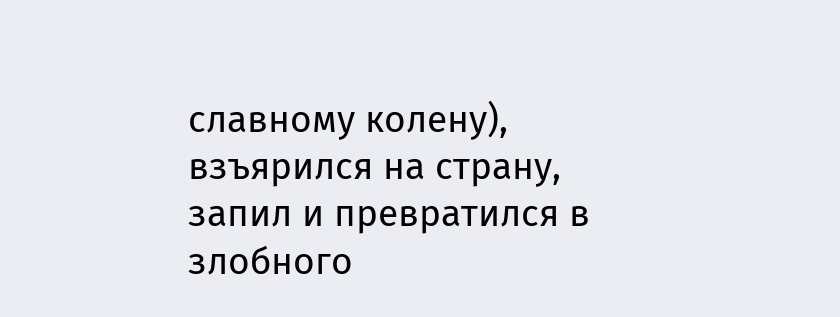славному колену), взъярился на страну, запил и превратился в злобного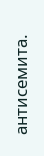антисемита.